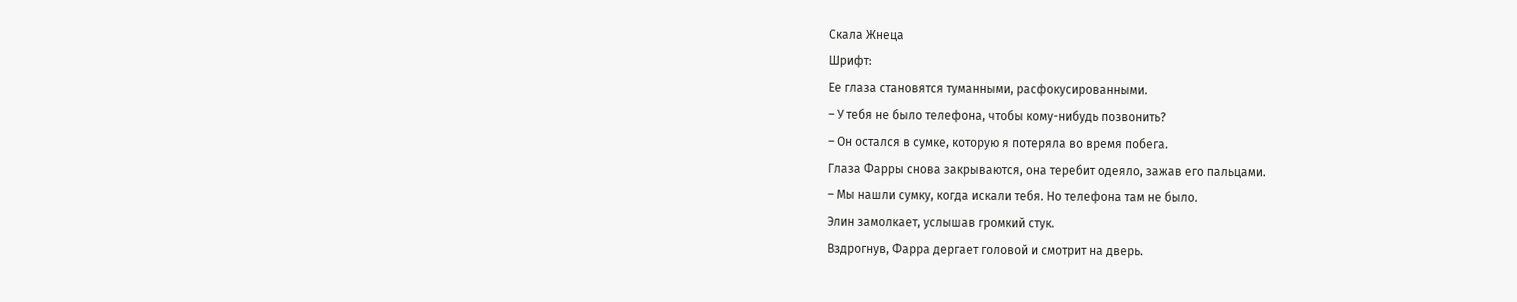Скала Жнеца
Шрифт:
Ее глаза становятся туманными, расфокусированными.
– У тебя не было телефона, чтобы кому-нибудь позвонить?
– Он остался в сумке, которую я потеряла во время побега.
Глаза Фарры снова закрываются, она теребит одеяло, зажав его пальцами.
– Мы нашли сумку, когда искали тебя. Но телефона там не было.
Элин замолкает, услышав громкий стук.
Вздрогнув, Фарра дергает головой и смотрит на дверь.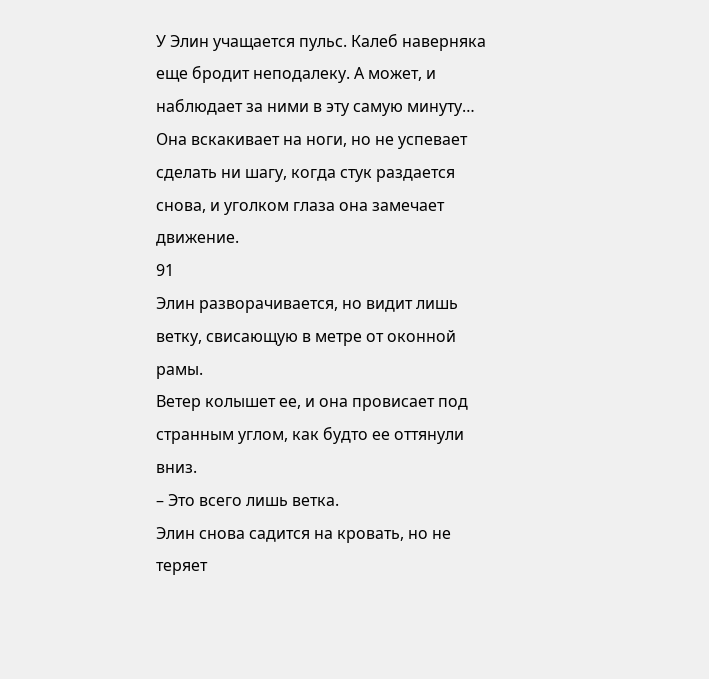У Элин учащается пульс. Калеб наверняка еще бродит неподалеку. А может, и наблюдает за ними в эту самую минуту…
Она вскакивает на ноги, но не успевает сделать ни шагу, когда стук раздается снова, и уголком глаза она замечает движение.
91
Элин разворачивается, но видит лишь ветку, свисающую в метре от оконной рамы.
Ветер колышет ее, и она провисает под странным углом, как будто ее оттянули вниз.
– Это всего лишь ветка.
Элин снова садится на кровать, но не теряет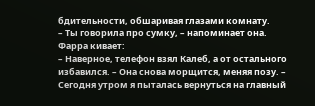бдительности, обшаривая глазами комнату.
– Ты говорила про сумку, – напоминает она.
Фарра кивает:
– Наверное, телефон взял Калеб, а от остального избавился. – Она снова морщится, меняя позу. – Сегодня утром я пыталась вернуться на главный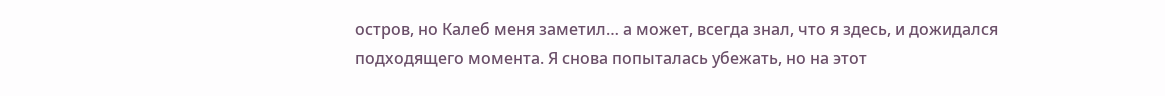остров, но Калеб меня заметил… а может, всегда знал, что я здесь, и дожидался подходящего момента. Я снова попыталась убежать, но на этот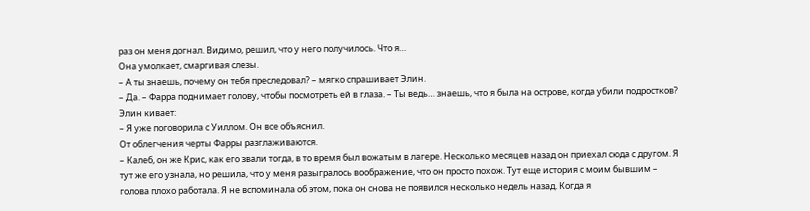раз он меня догнал. Видимо, решил, что у него получилось. Что я…
Она умолкает, смаргивая слезы.
– А ты знаешь, почему он тебя преследовал? – мягко спрашивает Элин.
– Да. – Фарра поднимает голову, чтобы посмотреть ей в глаза. – Ты ведь… знаешь, что я была на острове, когда убили подростков?
Элин кивает:
– Я уже поговорила с Уиллом. Он все объяснил.
От облегчения черты Фарры разглаживаются.
– Калеб, он же Крис, как его звали тогда, в то время был вожатым в лагере. Несколько месяцев назад он приехал сюда с другом. Я тут же его узнала, но решила, что у меня разыгралось воображение, что он просто похож. Тут еще история с моим бывшим – голова плохо работала. Я не вспоминала об этом, пока он снова не появился несколько недель назад. Когда я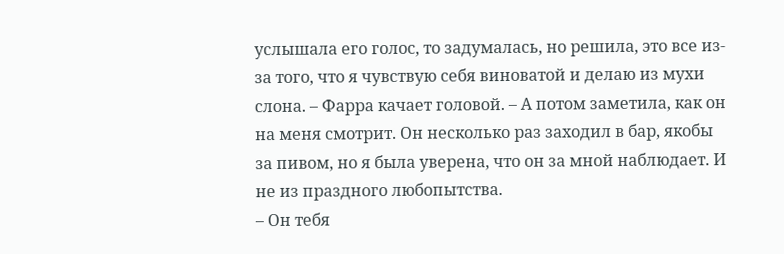услышала его голос, то задумалась, но решила, это все из-за того, что я чувствую себя виноватой и делаю из мухи слона. – Фарра качает головой. – А потом заметила, как он на меня смотрит. Он несколько раз заходил в бар, якобы за пивом, но я была уверена, что он за мной наблюдает. И не из праздного любопытства.
– Он тебя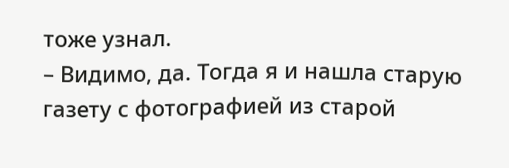тоже узнал.
– Видимо, да. Тогда я и нашла старую газету с фотографией из старой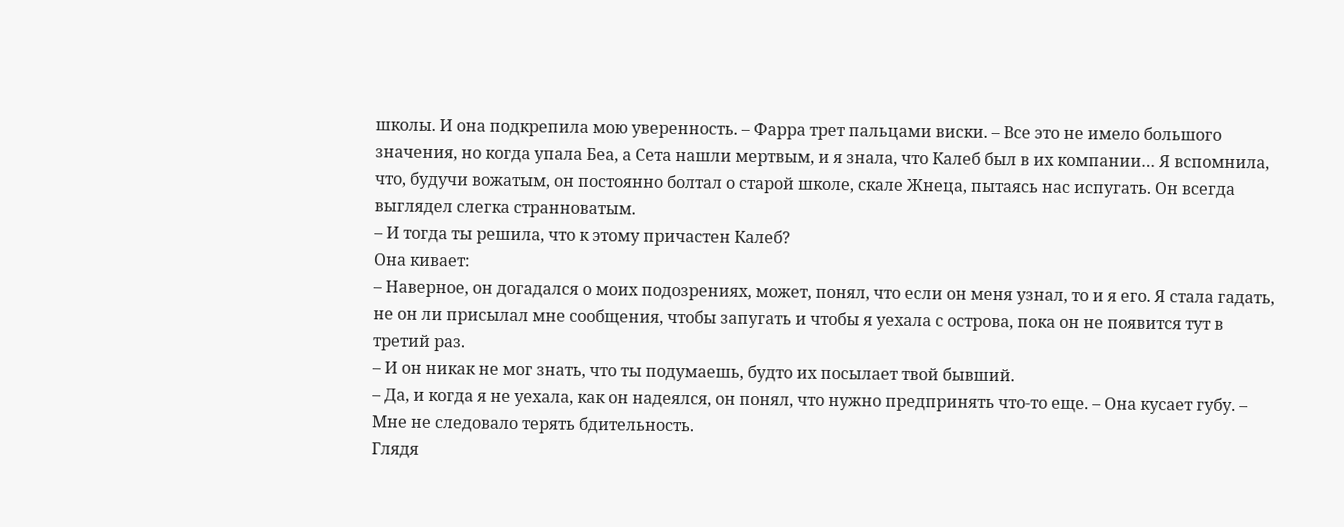школы. И она подкрепила мою уверенность. – Фарра трет пальцами виски. – Все это не имело большого значения, но когда упала Беа, а Сета нашли мертвым, и я знала, что Калеб был в их компании… Я вспомнила, что, будучи вожатым, он постоянно болтал о старой школе, скале Жнеца, пытаясь нас испугать. Он всегда выглядел слегка странноватым.
– И тогда ты решила, что к этому причастен Калеб?
Она кивает:
– Наверное, он догадался о моих подозрениях, может, понял, что если он меня узнал, то и я его. Я стала гадать, не он ли присылал мне сообщения, чтобы запугать и чтобы я уехала с острова, пока он не появится тут в третий раз.
– И он никак не мог знать, что ты подумаешь, будто их посылает твой бывший.
– Да, и когда я не уехала, как он надеялся, он понял, что нужно предпринять что-то еще. – Она кусает губу. – Мне не следовало терять бдительность.
Глядя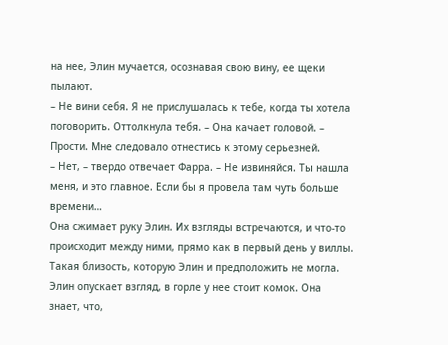на нее, Элин мучается, осознавая свою вину, ее щеки пылают.
– Не вини себя. Я не прислушалась к тебе, когда ты хотела поговорить. Оттолкнула тебя. – Она качает головой. – Прости. Мне следовало отнестись к этому серьезней.
– Нет, – твердо отвечает Фарра. – Не извиняйся. Ты нашла меня, и это главное. Если бы я провела там чуть больше времени…
Она сжимает руку Элин. Их взгляды встречаются, и что-то происходит между ними, прямо как в первый день у виллы.
Такая близость, которую Элин и предположить не могла.
Элин опускает взгляд, в горле у нее стоит комок. Она знает, что,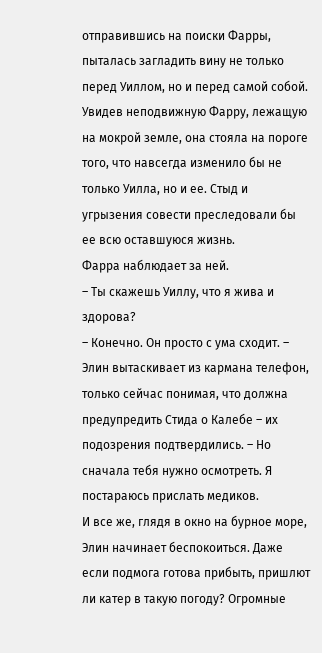отправившись на поиски Фарры, пыталась загладить вину не только перед Уиллом, но и перед самой собой. Увидев неподвижную Фарру, лежащую на мокрой земле, она стояла на пороге того, что навсегда изменило бы не только Уилла, но и ее. Стыд и угрызения совести преследовали бы ее всю оставшуюся жизнь.
Фарра наблюдает за ней.
– Ты скажешь Уиллу, что я жива и здорова?
– Конечно. Он просто с ума сходит. – Элин вытаскивает из кармана телефон, только сейчас понимая, что должна предупредить Стида о Калебе – их подозрения подтвердились. – Но сначала тебя нужно осмотреть. Я постараюсь прислать медиков.
И все же, глядя в окно на бурное море, Элин начинает беспокоиться. Даже если подмога готова прибыть, пришлют ли катер в такую погоду? Огромные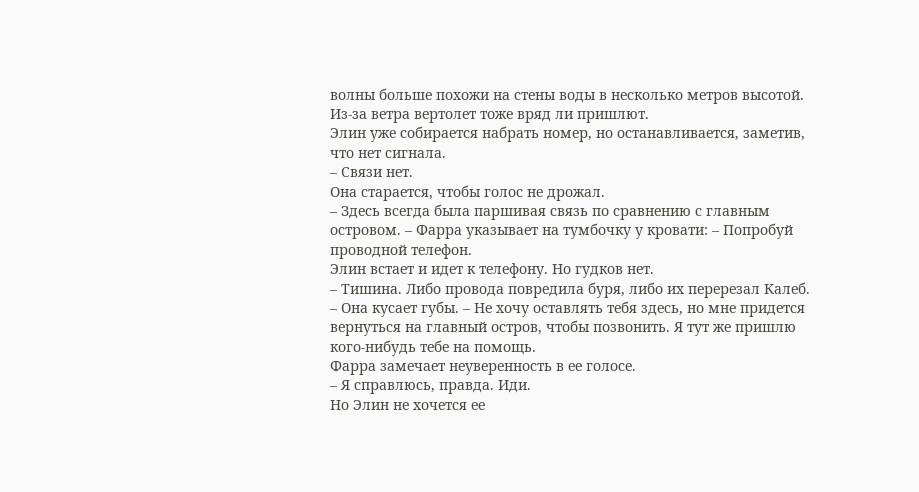волны больше похожи на стены воды в несколько метров высотой. Из-за ветра вертолет тоже вряд ли пришлют.
Элин уже собирается набрать номер, но останавливается, заметив, что нет сигнала.
– Связи нет.
Она старается, чтобы голос не дрожал.
– Здесь всегда была паршивая связь по сравнению с главным островом. – Фарра указывает на тумбочку у кровати: – Попробуй проводной телефон.
Элин встает и идет к телефону. Но гудков нет.
– Тишина. Либо провода повредила буря, либо их перерезал Калеб. – Она кусает губы. – Не хочу оставлять тебя здесь, но мне придется вернуться на главный остров, чтобы позвонить. Я тут же пришлю кого-нибудь тебе на помощь.
Фарра замечает неуверенность в ее голосе.
– Я справлюсь, правда. Иди.
Но Элин не хочется ее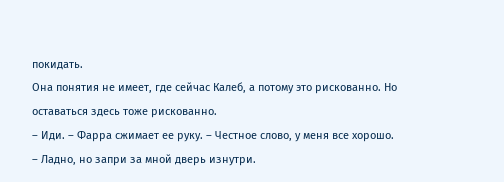покидать.
Она понятия не имеет, где сейчас Калеб, а потому это рискованно. Но оставаться здесь тоже рискованно.
– Иди. – Фарра сжимает ее руку. – Честное слово, у меня все хорошо.
– Ладно, но запри за мной дверь изнутри.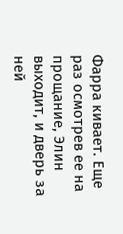Фарра кивает. Еще раз осмотрев ее на прощание, Элин выходит, и дверь за ней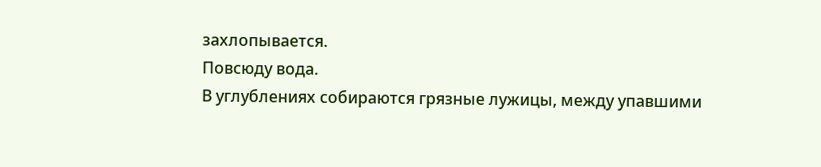захлопывается.
Повсюду вода.
В углублениях собираются грязные лужицы, между упавшими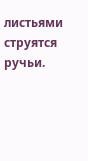листьями струятся ручьи.